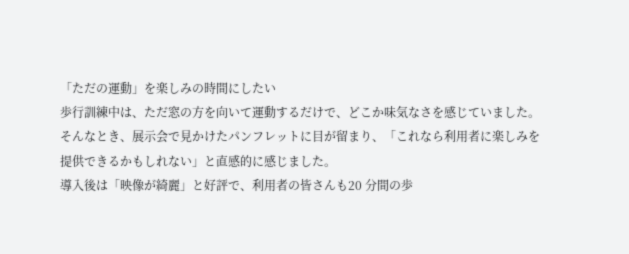「ただの運動」を楽しみの時間にしたい
歩行訓練中は、ただ窓の方を向いて運動するだけで、どこか味気なさを感じていました。
そんなとき、展示会で見かけたパンフレットに目が留まり、「これなら利用者に楽しみを提供できるかもしれない」と直感的に感じました。
導入後は「映像が綺麗」と好評で、利用者の皆さんも20 分間の歩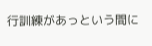行訓練があっという間に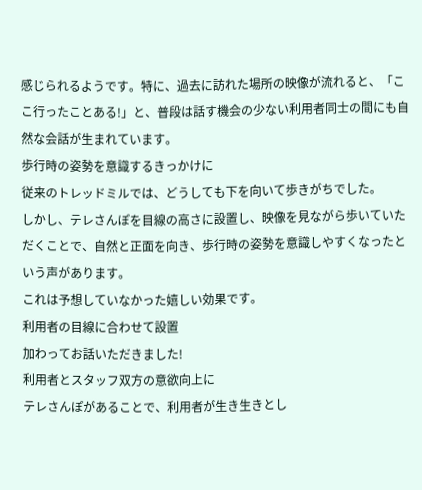感じられるようです。特に、過去に訪れた場所の映像が流れると、「ここ行ったことある!」と、普段は話す機会の少ない利用者同士の間にも自然な会話が生まれています。
歩行時の姿勢を意識するきっかけに
従来のトレッドミルでは、どうしても下を向いて歩きがちでした。
しかし、テレさんぽを目線の高さに設置し、映像を見ながら歩いていただくことで、自然と正面を向き、歩行時の姿勢を意識しやすくなったという声があります。
これは予想していなかった嬉しい効果です。
利用者の目線に合わせて設置
加わってお話いただきました!
利用者とスタッフ双方の意欲向上に
テレさんぽがあることで、利用者が生き生きとし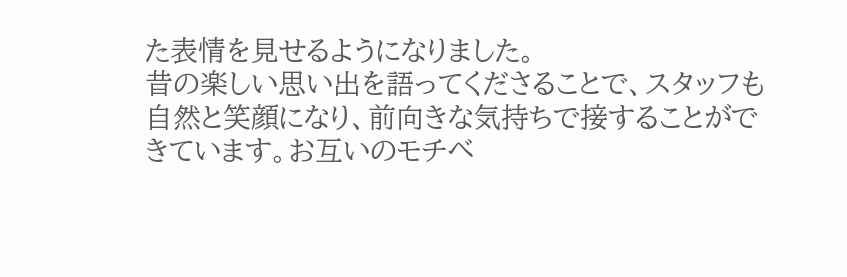た表情を見せるようになりました。
昔の楽しい思い出を語ってくださることで、スタッフも自然と笑顔になり、前向きな気持ちで接することができています。お互いのモチベ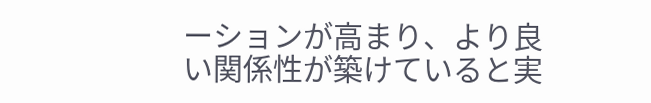ーションが高まり、より良い関係性が築けていると実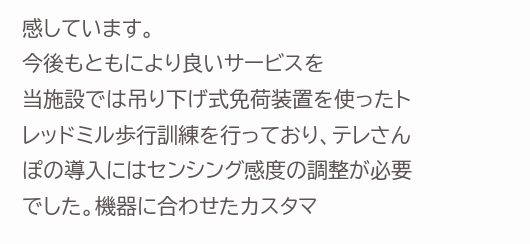感しています。
今後もともにより良いサービスを
当施設では吊り下げ式免荷装置を使ったトレッドミル歩行訓練を行っており、テレさんぽの導入にはセンシング感度の調整が必要でした。機器に合わせたカスタマ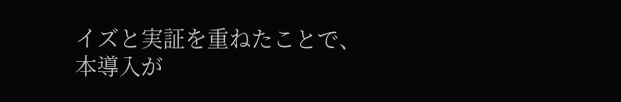イズと実証を重ねたことで、本導入が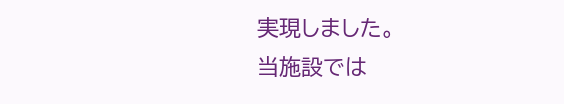実現しました。
当施設では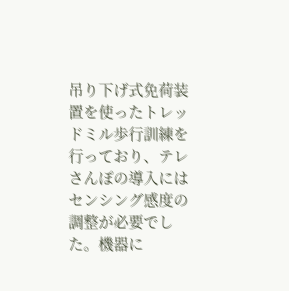吊り下げ式免荷装置を使ったトレッドミル歩行訓練を行っており、テレさんぽの導入にはセンシング感度の調整が必要でした。機器に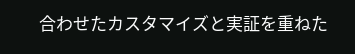合わせたカスタマイズと実証を重ねた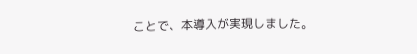ことで、本導入が実現しました。